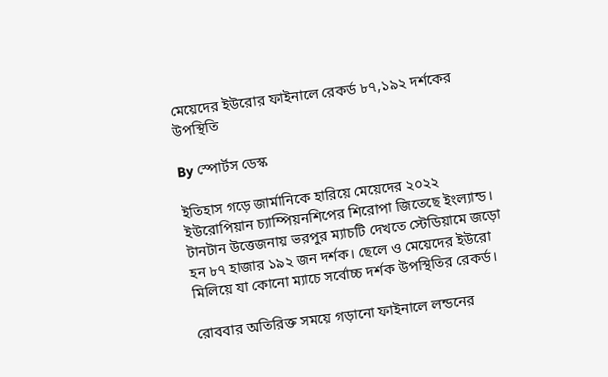মেয়েদের ইউরোর ফাইনালে রেকর্ড ৮৭,১৯২ দর্শকের উপস্থিতি

By স্পোর্টস ডেস্ক

ইতিহাস গড়ে জার্মানিকে হারিয়ে মেয়েদের ২০২২ ইউরোপিয়ান চ্যাম্পিয়নশিপের শিরোপা জিতেছে ইংল্যান্ড। টানটান উত্তেজনায় ভরপুর ম্যাচটি দেখতে স্টেডিয়ামে জড়ো হন ৮৭ হাজার ১৯২ জন দর্শক। ছেলে ও মেয়েদের ইউরো মিলিয়ে যা কোনো ম্যাচে সর্বোচ্চ দর্শক উপস্থিতির রেকর্ড।

রোববার অতিরিক্ত সময়ে গড়ানো ফাইনালে লন্ডনের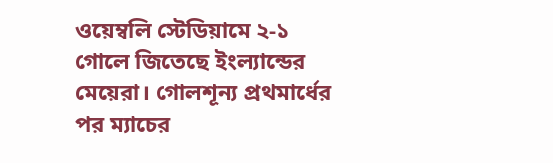ওয়েম্বলি স্টেডিয়ামে ২-১ গোলে জিতেছে ইংল্যান্ডের মেয়েরা। গোলশূন্য প্রথমার্ধের পর ম্যাচের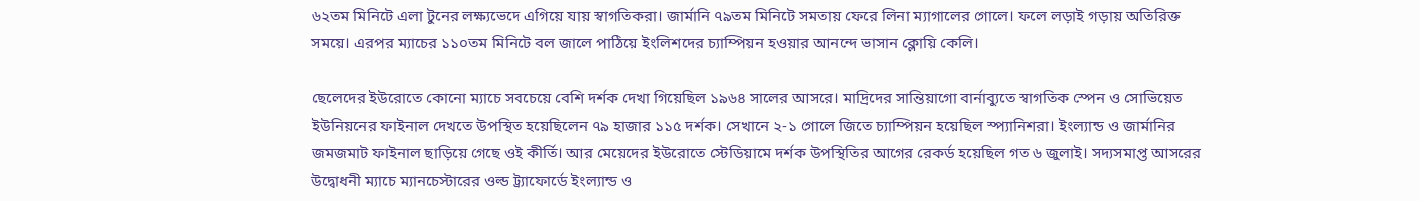৬২তম মিনিটে এলা টুনের লক্ষ্যভেদে এগিয়ে যায় স্বাগতিকরা। জার্মানি ৭৯তম মিনিটে সমতায় ফেরে লিনা ম্যাগালের গোলে। ফলে লড়াই গড়ায় অতিরিক্ত সময়ে। এরপর ম্যাচের ১১০তম মিনিটে বল জালে পাঠিয়ে ইংলিশদের চ্যাম্পিয়ন হওয়ার আনন্দে ভাসান ক্লোয়ি কেলি।

ছেলেদের ইউরোতে কোনো ম্যাচে সবচেয়ে বেশি দর্শক দেখা গিয়েছিল ১৯৬৪ সালের আসরে। মাদ্রিদের সান্তিয়াগো বার্নাব্যুতে স্বাগতিক স্পেন ও সোভিয়েত ইউনিয়নের ফাইনাল দেখতে উপস্থিত হয়েছিলেন ৭৯ হাজার ১১৫ দর্শক। সেখানে ২-১ গোলে জিতে চ্যাম্পিয়ন হয়েছিল স্প্যানিশরা। ইংল্যান্ড ও জার্মানির জমজমাট ফাইনাল ছাড়িয়ে গেছে ওই কীর্তি। আর মেয়েদের ইউরোতে স্টেডিয়ামে দর্শক উপস্থিতির আগের রেকর্ড হয়েছিল গত ৬ জুলাই। সদ্যসমাপ্ত আসরের উদ্বোধনী ম্যাচে ম্যানচেস্টারের ওল্ড ট্র্যাফোর্ডে ইংল্যান্ড ও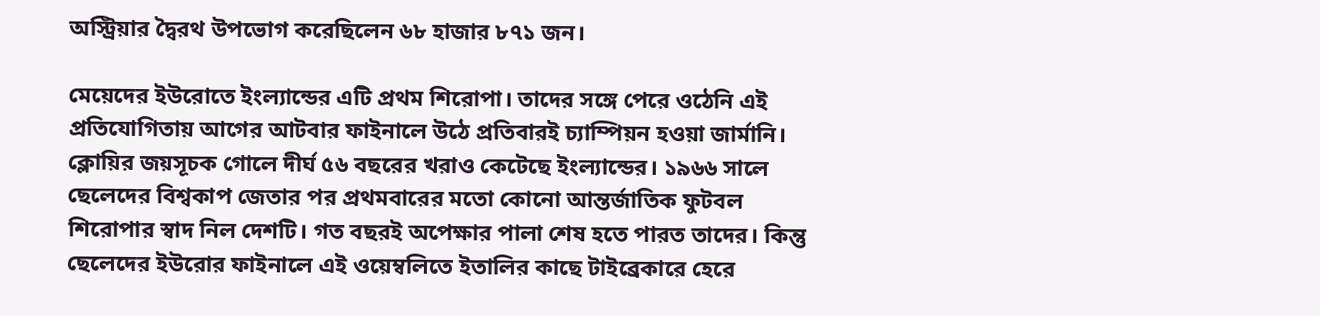অস্ট্রিয়ার দ্বৈরথ উপভোগ করেছিলেন ৬৮ হাজার ৮৭১ জন।

মেয়েদের ইউরোতে ইংল্যান্ডের এটি প্রথম শিরোপা। তাদের সঙ্গে পেরে ওঠেনি এই প্রতিযোগিতায় আগের আটবার ফাইনালে উঠে প্রতিবারই চ্যাম্পিয়ন হওয়া জার্মানি। ক্লোয়ির জয়সূচক গোলে দীর্ঘ ৫৬ বছরের খরাও কেটেছে ইংল্যান্ডের। ১৯৬৬ সালে ছেলেদের বিশ্বকাপ জেতার পর প্রথমবারের মতো কোনো আন্তর্জাতিক ফুটবল শিরোপার স্বাদ নিল দেশটি। গত বছরই অপেক্ষার পালা শেষ হতে পারত তাদের। কিন্তু ছেলেদের ইউরোর ফাইনালে এই ওয়েম্বলিতে ইতালির কাছে টাইব্রেকারে হেরে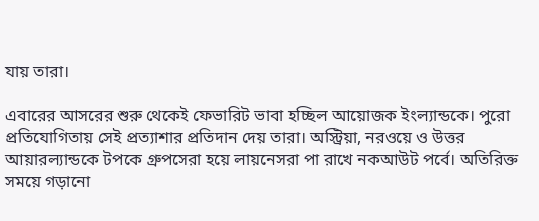যায় তারা।

এবারের আসরের শুরু থেকেই ফেভারিট ভাবা হচ্ছিল আয়োজক ইংল্যান্ডকে। পুরো প্রতিযোগিতায় সেই প্রত্যাশার প্রতিদান দেয় তারা। অস্ট্রিয়া, নরওয়ে ও উত্তর আয়ারল্যান্ডকে টপকে গ্রুপসেরা হয়ে লায়নেসরা পা রাখে নকআউট পর্বে। অতিরিক্ত সময়ে গড়ানো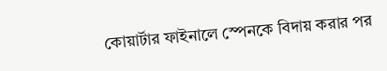কোয়ার্টার ফাইনালে স্পেনকে বিদায় করার পর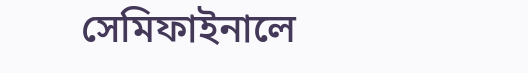সেমিফাইনালে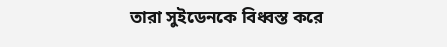তারা সুইডেনকে বিধ্বস্ত করে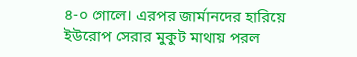৪-০ গোলে। এরপর জার্মানদের হারিয়ে ইউরোপ সেরার মুকুট মাথায় পরল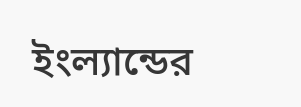ইংল্যান্ডের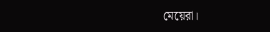মেয়েরা।